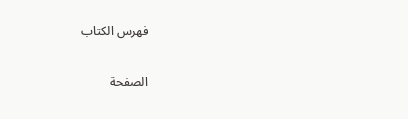فهرس الكتاب

الصفحة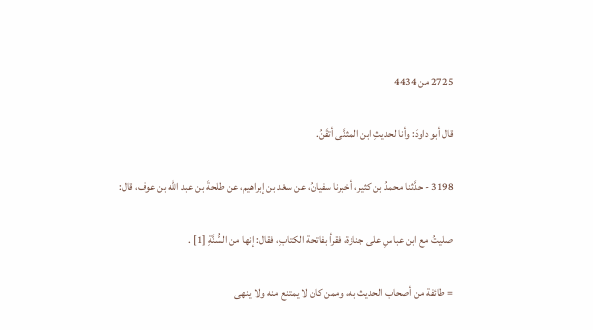2725 من 4434

قال أبو داودَ: وأنا لحديثِ ابن المثنَّى أتقَنُ.

3198 - حدَّثنا محمدُ بن كثير، أخبرنا سفيانُ، عن سعْد بن إبراهيم، عن طلحةَ بن عبد الله بن عوف، قال:

صليتُ مع ابن عباسِ على جنازة، فقرأ بفاتحة الكتابِ، فقال: إنها من السُّنَّةِ [1] .

= طائفة من أصحاب الحديث به، وممن كان لا يمتنع منه ولا ينهى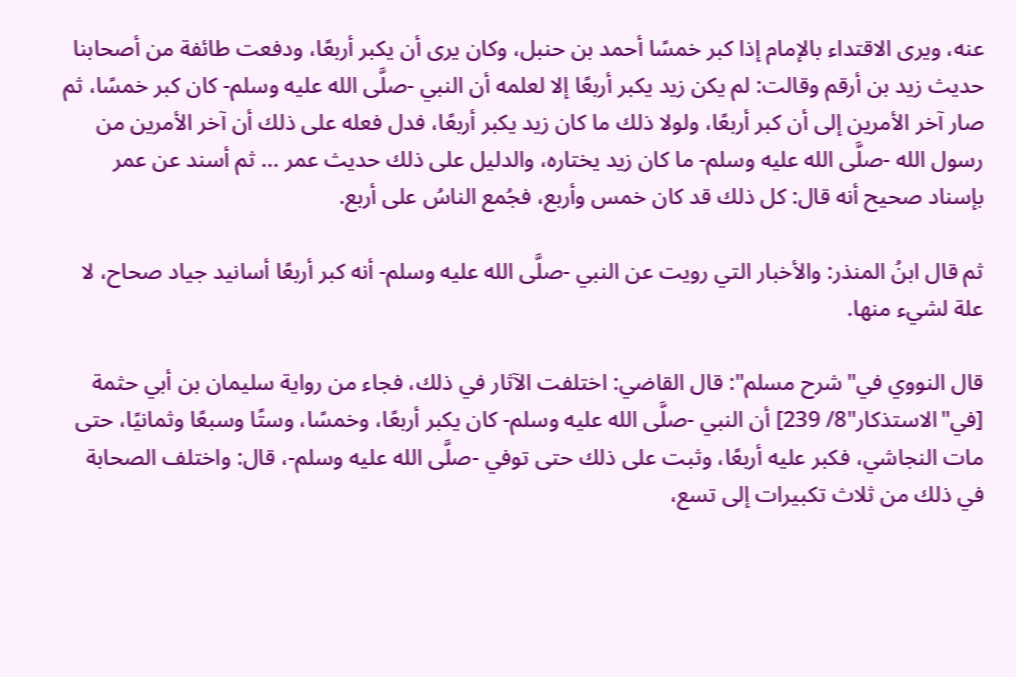عنه، ويرى الاقتداء بالإمام إذا كبر خمسًا أحمد بن حنبل، وكان يرى أن يكبر أربعًا، ودفعت طائفة من أصحابنا حديث زيد بن أرقم وقالت: لم يكن زيد يكبر أربعًا إلا لعلمه أن النبي -صلَّى الله عليه وسلم- كان كبر خمسًا، ثم صار آخر الأمرين إلى أن كبر أربعًا، ولولا ذلك ما كان زيد يكبر أربعًا، فدل فعله على ذلك أن آخر الأمرين من رسول الله -صلَّى الله عليه وسلم- ما كان زيد يختاره، والدليل على ذلك حديث عمر ... ثم أسند عن عمر بإسناد صحيح أنه قال: كل ذلك قد كان خمس وأربع، فجُمع الناسُ على أربع.

ثم قال ابنُ المنذر: والأخبار التي رويت عن النبي -صلَّى الله عليه وسلم- أنه كبر أربعًا أسانيد جياد صحاح، لا علة لشيء منها.

قال النووي في"شرح مسلم": قال القاضي: اختلفت الآثار في ذلك، فجاء من رواية سليمان بن أبي حثمة [في"الاستذكار"8/ 239] أن النبي -صلَّى الله عليه وسلم- كان يكبر أربعًا، وخمسًا، وستًا وسبعًا وثمانيًا، حتى مات النجاشي، فكبر عليه أربعًا، وثبت على ذلك حتى توفي -صلَّى الله عليه وسلم-، قال: واختلف الصحابة في ذلك من ثلاث تكبيرات إلى تسع،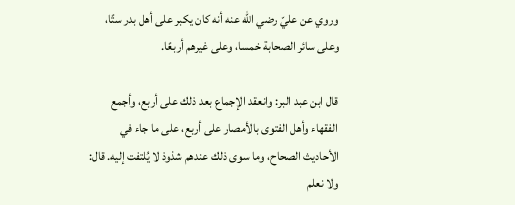وروي عن عليّ رضي الله عنه أنه كان يكبر على أهل بدر ستًا، وعلى سائر الصحابة خمسا، وعلى غيرهم أربعًا.

قال ابن عبد البر: وانعقد الإجماع بعد ذلك على أربع، وأجمع الفقهاء وأهل الفتوى بالأمصار على أربع، على ما جاء في الأحاديث الصحاح، وما سوى ذلك عندهم شذوذ لا يُلتفت إليه. قال: ولا نعلم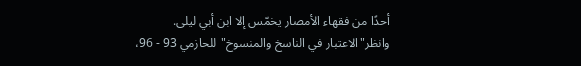أحدًا من فقهاء الأمصار يخمّس إلا ابن أبي ليلى. وانظر"الاعتبار في الناسخ والمنسوخ"للحازمي 93 - 96،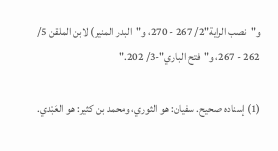و"نصب الراية"2/ 267 - 270، و"البدر المنير) لابن الملقن 5/ 262 - 267، و"فتح الباري"-3/ 202."

(1) إسناده صحيح. سفيان: هو الثوري، ومحمد بن كثير: هو العَبْدي.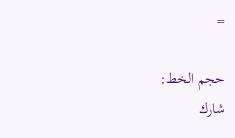=

حجم الخط:
شارك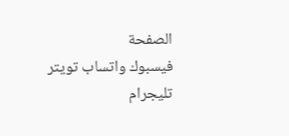الصفحة
فيسبوك واتساب تويتر تليجرام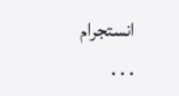انستجرام
. . .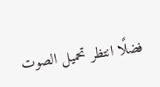فضلًا انتظر تحميل الصوت